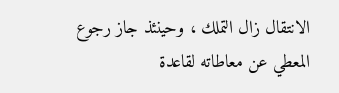الانتقال زال التملك ، وحينئذ جاز رجوع المعطي عن معاطاته لقاعدة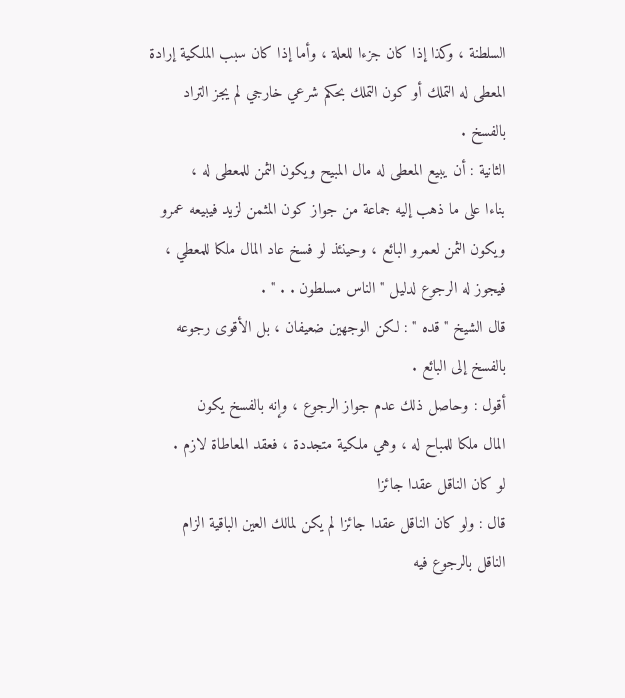السلطنة ، وكذا إذا كان جزءا للعلة ، وأما إذا كان سبب الملكية إرادة
المعطى له التملك أو كون التملك بحكم شرعي خارجي لم يجز التراد
بالفسخ .
الثانية : أن يبيع المعطى له مال المبيح ويكون الثمن للمعطى له ،
بناءا على ما ذهب إليه جماعة من جواز كون المثمن لزيد فيبيعه عمرو
ويكون الثمن لعمرو البائع ، وحينئذ لو فسخ عاد المال ملكا للمعطي ،
فيجوز له الرجوع لدليل " الناس مسلطون . . " .
قال الشيخ " قده " : لكن الوجهين ضعيفان ، بل الأقوى رجوعه
بالفسخ إلى البائع .
أقول : وحاصل ذلك عدم جواز الرجوع ، وإنه بالفسخ يكون
المال ملكا للمباح له ، وهي ملكية متجددة ، فعقد المعاطاة لازم .
لو كان الناقل عقدا جائزا
قال : ولو كان الناقل عقدا جائزا لم يكن لمالك العين الباقية الزام
الناقل بالرجوع فيه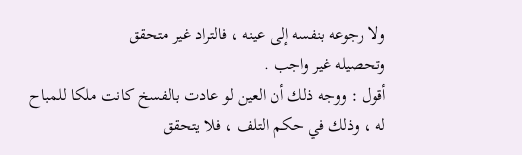ولا رجوعه بنفسه إلى عينه ، فالتراد غير متحقق
وتحصيله غير واجب .
أقول : ووجه ذلك أن العين لو عادت بالفسخ كانت ملكا للمباح
له ، وذلك في حكم التلف ، فلا يتحقق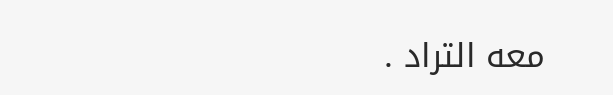معه التراد .